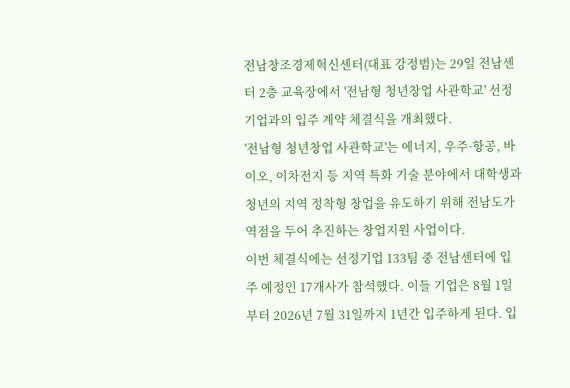전남창조경제혁신센터(대표 강정범)는 29일 전남센터 2층 교육장에서 '전남형 청년창업 사관학교' 선정기업과의 입주 계약 체결식을 개최했다.
'전남형 청년창업 사관학교'는 에너지, 우주·항공, 바이오, 이차전지 등 지역 특화 기술 분야에서 대학생과 청년의 지역 정착형 창업을 유도하기 위해 전남도가 역점을 두어 추진하는 창업지원 사업이다.
이번 체결식에는 선정기업 133팀 중 전남센터에 입주 예정인 17개사가 참석했다. 이들 기업은 8월 1일부터 2026년 7월 31일까지 1년간 입주하게 된다. 입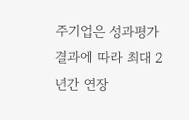주기업은 성과평가 결과에 따라 최대 2년간 연장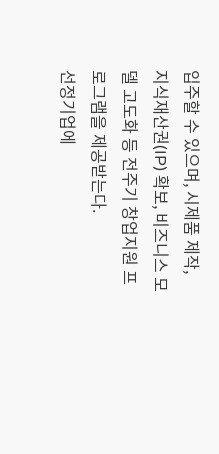입주할 수 있으며, 시제품 제작, 지식재산권(IP) 확보, 비즈니스 모델 고도화 등 전주기 창업지원 프로그램을 제공받는다.
선정기업에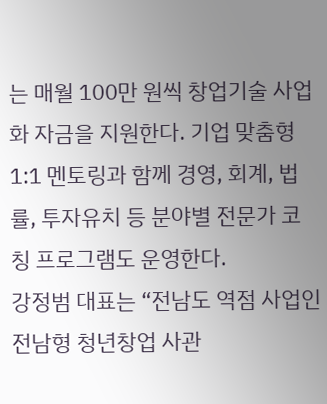는 매월 100만 원씩 창업기술 사업화 자금을 지원한다. 기업 맞춤형 1:1 멘토링과 함께 경영, 회계, 법률, 투자유치 등 분야별 전문가 코칭 프로그램도 운영한다.
강정범 대표는 “전남도 역점 사업인 전남형 청년창업 사관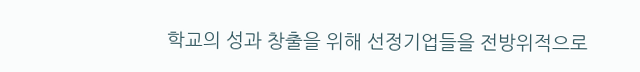학교의 성과 창출을 위해 선정기업들을 전방위적으로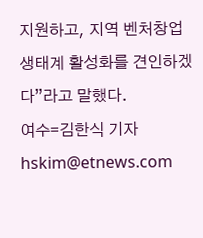지원하고, 지역 벤처창업 생태계 활성화를 견인하겠다”라고 말했다.
여수=김한식 기자 hskim@etnews.com